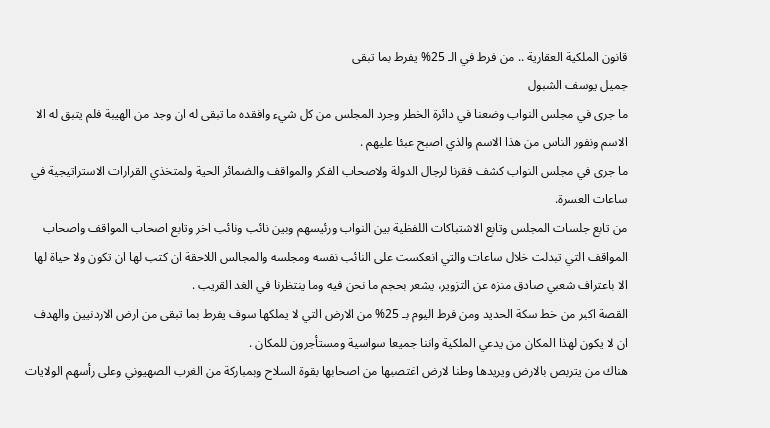قانون الملكية العقارية .. من فرط في الـ 25% يفرط بما تبقى
جميل يوسف الشبول
ما جرى في مجلس النواب وضعنا في دائرة الخطر وجرد المجلس من كل شيء وافقده ما تبقى له ان وجد من الهيبة فلم يتبق له الا الاسم ونفور الناس من هذا الاسم والذي اصبح عبئا عليهم .
ما جرى في مجلس النواب كشف فقرنا لرجال الدولة ولاصحاب الفكر والمواقف والضمائر الحية ولمتخذي القرارات الاستراتيجية في ساعات العسرة.
من تابع جلسات المجلس وتابع الاشتباكات اللفظية بين النواب ورئيسهم وبين نائب ونائب اخر وتابع اصحاب المواقف واصحاب المواقف التي تبدلت خلال ساعات والتي انعكست على النائب نفسه ومجلسه والمجالس اللاحقة ان كتب لها ان تكون ولا حياة لها الا باعتراف شعبي صادق منزه عن التزوير، يشعر بحجم ما نحن فيه وما ينتظرنا في الغد القريب .
القصة اكبر من خط سكة الحديد ومن فرط اليوم بـ 25% من الارض التي لا يملكها سوف يفرط بما تبقى من ارض الاردنيين والهدف ان لا يكون لهذا المكان من يدعي الملكية واننا جميعا سواسية ومستأجرون للمكان .
هناك من يتربص بالارض ويريدها وطنا لارض اغتصبها من اصحابها بقوة السلاح وبمباركة من الغرب الصهيوني وعلى رأسهم الولايات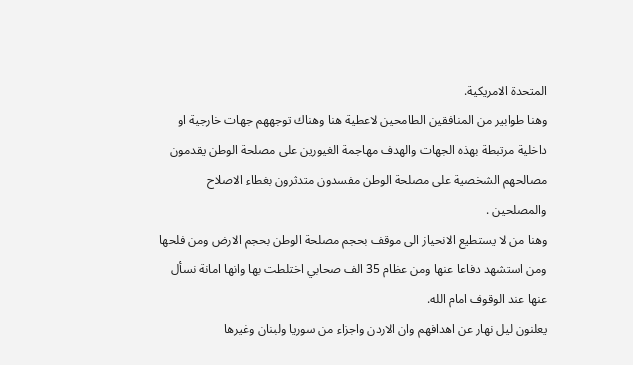المتحدة الامريكية.
وهنا طوابير من المنافقين الطامحين لاعطية هنا وهناك توجههم جهات خارجية او داخلية مرتبطة بهذه الجهات والهدف مهاجمة الغيورين على مصلحة الوطن يقدمون مصالحهم الشخصية على مصلحة الوطن مفسدون متدثرون بغطاء الاصلاح والمصلحين .
وهنا من لا يستطيع الانحياز الى موقف بحجم مصلحة الوطن بحجم الارض ومن فلحها ومن استشهد دفاعا عنها ومن عظام 35 الف صحابي اختلطت بها وانها امانة نسأل عنها عند الوقوف امام الله.
يعلنون ليل نهار عن اهدافهم وان الاردن واجزاء من سوريا ولبنان وغيرها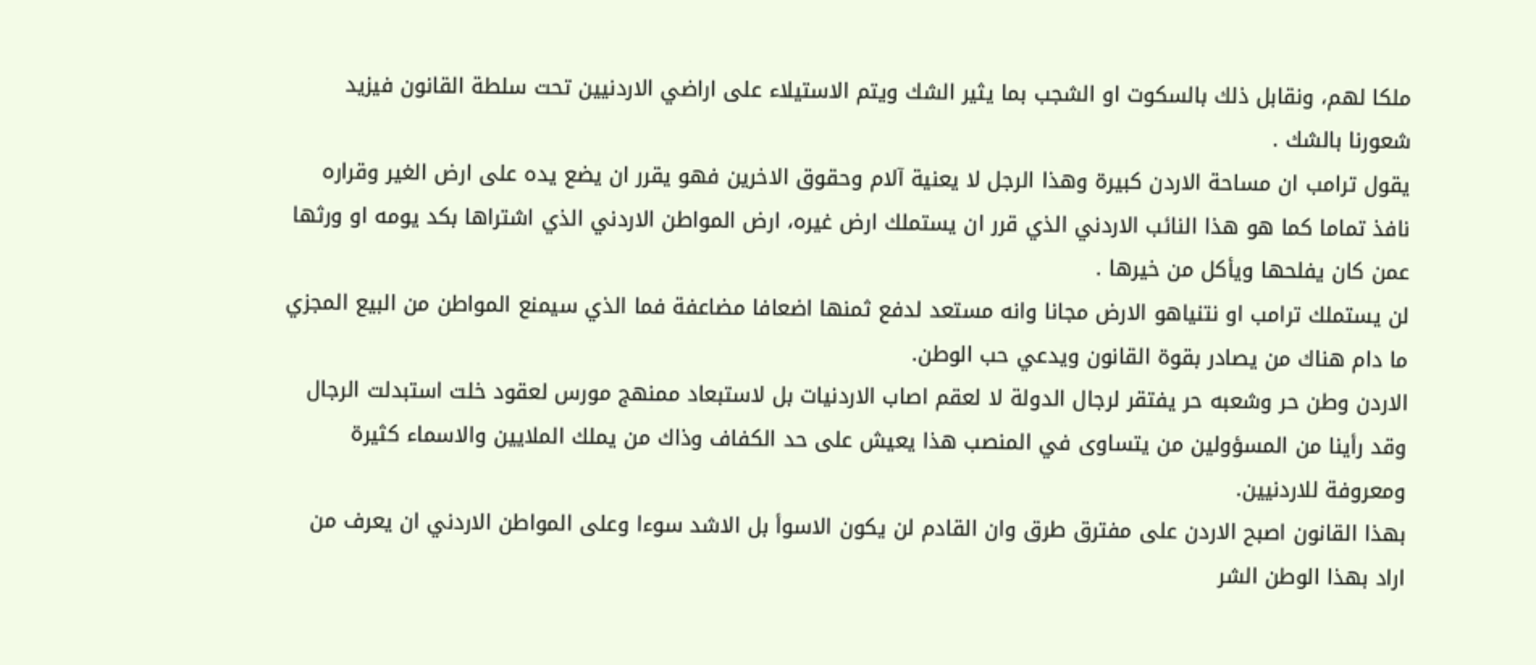ملكا لهم، ونقابل ذلك بالسكوت او الشجب بما يثير الشك ويتم الاستيلاء على اراضي الاردنيين تحت سلطة القانون فيزيد شعورنا بالشك .
يقول ترامب ان مساحة الاردن كبيرة وهذا الرجل لا يعنية آلام وحقوق الاخرين فهو يقرر ان يضع يده على ارض الغير وقراره نافذ تماما كما هو هذا النائب الاردني الذي قرر ان يستملك ارض غيره، ارض المواطن الاردني الذي اشتراها بكد يومه او ورثها عمن كان يفلحها ويأكل من خيرها .
لن يستملك ترامب او نتنياهو الارض مجانا وانه مستعد لدفع ثمنها اضعافا مضاعفة فما الذي سيمنع المواطن من البيع المجزي ما دام هناك من يصادر بقوة القانون ويدعي حب الوطن.
الاردن وطن حر وشعبه حر يفتقر لرجال الدولة لا لعقم اصاب الاردنيات بل لاستبعاد ممنهج مورس لعقود خلت استبدلت الرجال وقد رأينا من المسؤولين من يتساوى في المنصب هذا يعيش على حد الكفاف وذاك من يملك الملايين والاسماء كثيرة ومعروفة للاردنيين.
بهذا القانون اصبح الاردن على مفترق طرق وان القادم لن يكون الاسوأ بل الاشد سوءا وعلى المواطن الاردني ان يعرف من اراد بهذا الوطن الشر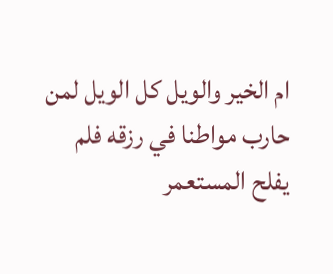ام الخير والويل كل الويل لمن حارب مواطنا في رزقه فلم يفلح المستعمر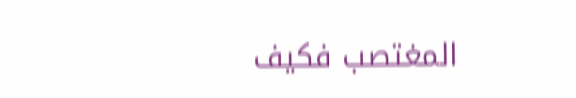المغتصب فكيف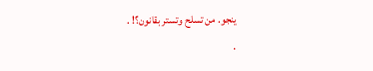ينجو. من تسلح وتستر بقانون؟! .
.